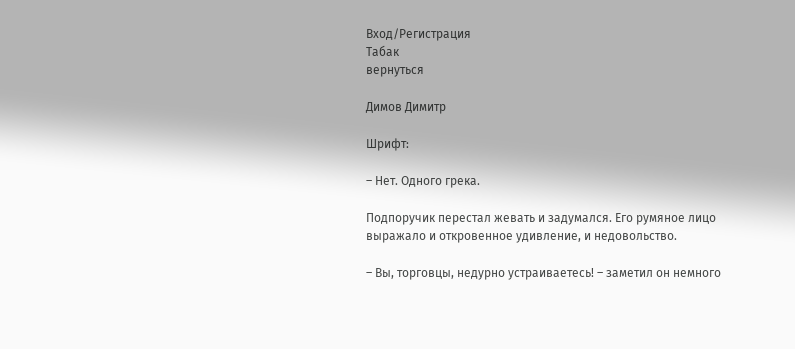Вход/Регистрация
Табак
вернуться

Димов Димитр

Шрифт:

– Нет. Одного грека.

Подпоручик перестал жевать и задумался. Его румяное лицо выражало и откровенное удивление, и недовольство.

– Вы, торговцы, недурно устраиваетесь! – заметил он немного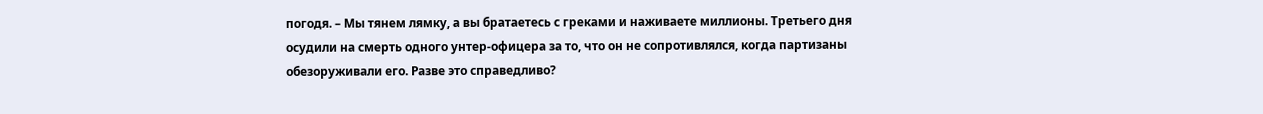погодя. – Мы тянем лямку, а вы братаетесь с греками и наживаете миллионы. Третьего дня осудили на смерть одного унтер-офицера за то, что он не сопротивлялся, когда партизаны обезоруживали его. Разве это справедливо?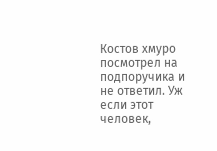Костов хмуро посмотрел на подпоручика и не ответил. Уж если этот человек,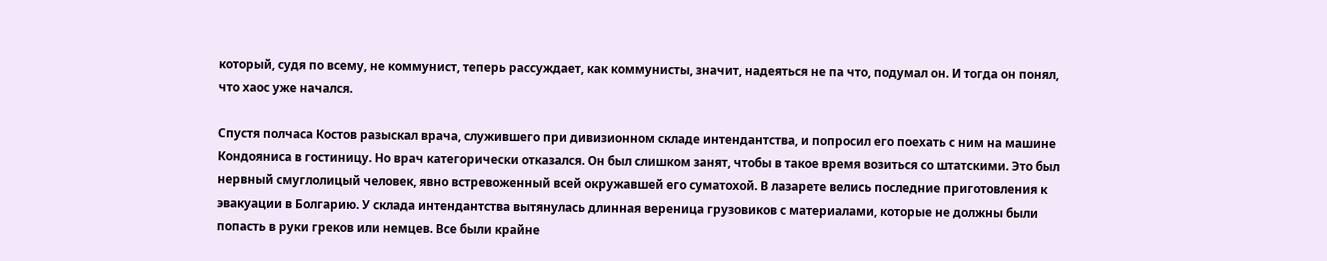который, судя по всему, не коммунист, теперь рассуждает, как коммунисты, значит, надеяться не па что, подумал он. И тогда он понял, что хаос уже начался.

Спустя полчаса Костов разыскал врача, служившего при дивизионном складе интендантства, и попросил его поехать с ним на машине Кондояниса в гостиницу. Но врач категорически отказался. Он был слишком занят, чтобы в такое время возиться со штатскими. Это был нервный смуглолицый человек, явно встревоженный всей окружавшей его суматохой. В лазарете велись последние приготовления к эвакуации в Болгарию. У склада интендантства вытянулась длинная вереница грузовиков с материалами, которые не должны были попасть в руки греков или немцев. Все были крайне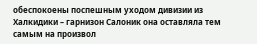обеспокоены поспешным уходом дивизии из Халкидики – гарнизон Салоник она оставляла тем самым на произвол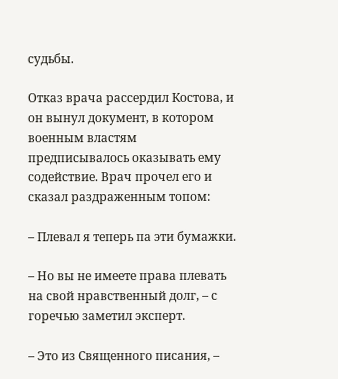судьбы.

Отказ врача рассердил Костова, и он вынул документ, в котором военным властям предписывалось оказывать ему содействие. Врач прочел его и сказал раздраженным топом:

– Плевал я теперь па эти бумажки.

– Но вы не имеете права плевать на свой нравственный долг, – с горечью заметил эксперт.

– Это из Священного писания, –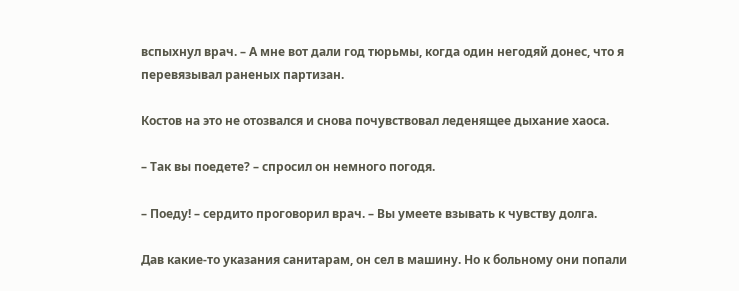вспыхнул врач. – А мне вот дали год тюрьмы, когда один негодяй донес, что я перевязывал раненых партизан.

Костов на это не отозвался и снова почувствовал леденящее дыхание хаоса.

– Так вы поедете? – спросил он немного погодя.

– Поеду! – сердито проговорил врач. – Вы умеете взывать к чувству долга.

Дав какие-то указания санитарам, он сел в машину. Но к больному они попали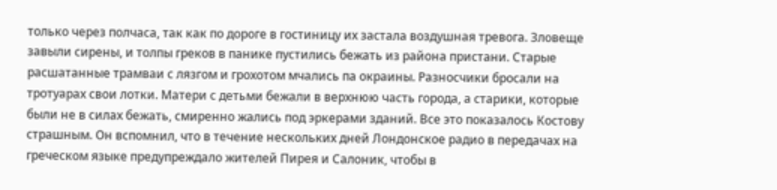только через полчаса, так как по дороге в гостиницу их застала воздушная тревога. Зловеще завыли сирены, и толпы греков в панике пустились бежать из района пристани. Старые расшатанные трамваи с лязгом и грохотом мчались па окраины. Разносчики бросали на тротуарах свои лотки. Матери с детьми бежали в верхнюю часть города, а старики, которые были не в силах бежать, смиренно жались под эркерами зданий. Все это показалось Костову страшным. Он вспомнил, что в течение нескольких дней Лондонское радио в передачах на греческом языке предупреждало жителей Пирея и Салоник, чтобы в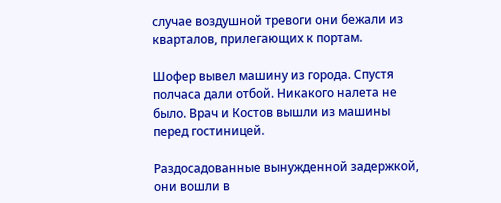случае воздушной тревоги они бежали из кварталов, прилегающих к портам.

Шофер вывел машину из города. Спустя полчаса дали отбой. Никакого налета не было. Врач и Костов вышли из машины перед гостиницей.

Раздосадованные вынужденной задержкой, они вошли в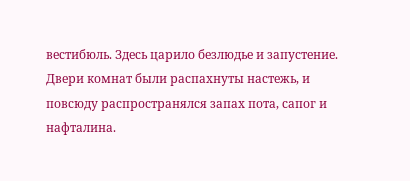вестибюль. Здесь царило безлюдье и запустение. Двери комнат были распахнуты настежь, и повсюду распространялся запах пота, сапог и нафталина.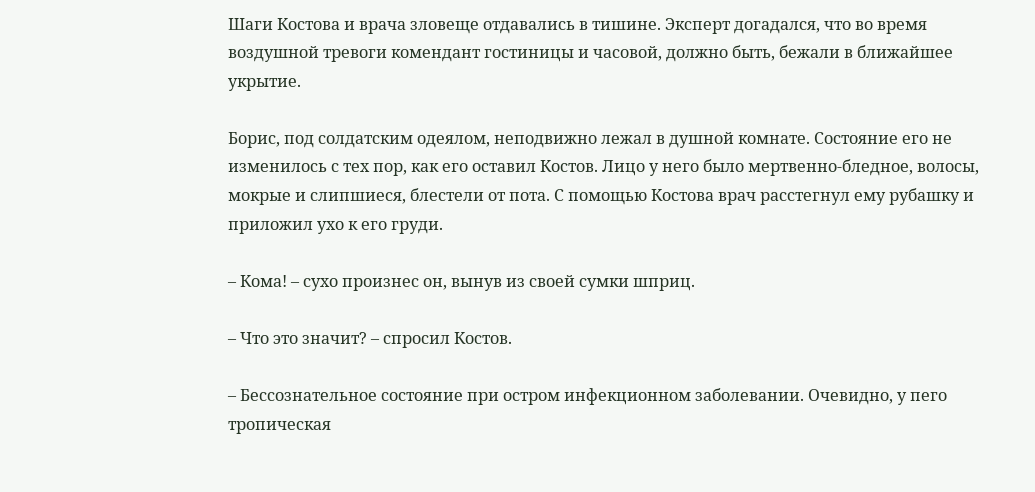Шаги Костова и врача зловеще отдавались в тишине. Эксперт догадался, что во время воздушной тревоги комендант гостиницы и часовой, должно быть, бежали в ближайшее укрытие.

Борис, под солдатским одеялом, неподвижно лежал в душной комнате. Состояние его не изменилось с тех пор, как его оставил Костов. Лицо у него было мертвенно-бледное, волосы, мокрые и слипшиеся, блестели от пота. С помощью Костова врач расстегнул ему рубашку и приложил ухо к его груди.

– Кома! – сухо произнес он, вынув из своей сумки шприц.

– Что это значит? – спросил Костов.

– Бессознательное состояние при остром инфекционном заболевании. Очевидно, у пего тропическая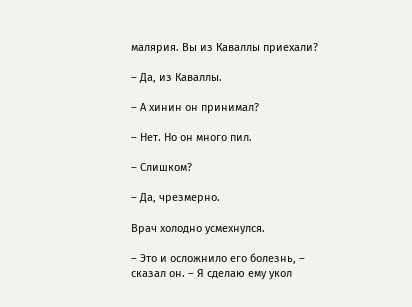малярия. Вы из Каваллы приехали?

– Да, из Каваллы.

– А хинин он принимал?

– Нет. Но он много пил.

– Слишком?

– Да, чрезмерно.

Врач холодно усмехнулся.

– Это и осложнило его болезнь, – сказал он. – Я сделаю ему укол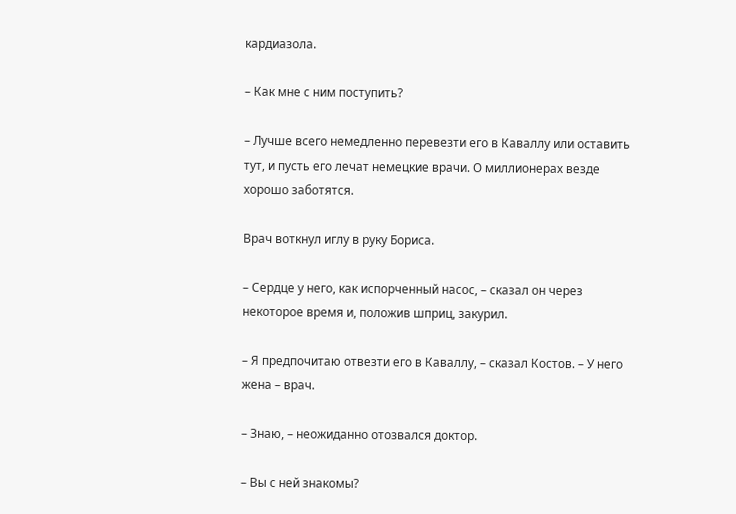кардиазола.

– Как мне с ним поступить?

– Лучше всего немедленно перевезти его в Каваллу или оставить тут, и пусть его лечат немецкие врачи. О миллионерах везде хорошо заботятся.

Врач воткнул иглу в руку Бориса.

– Сердце у него, как испорченный насос, – сказал он через некоторое время и, положив шприц, закурил.

– Я предпочитаю отвезти его в Каваллу, – сказал Костов. – У него жена – врач.

– Знаю, – неожиданно отозвался доктор.

– Вы с ней знакомы?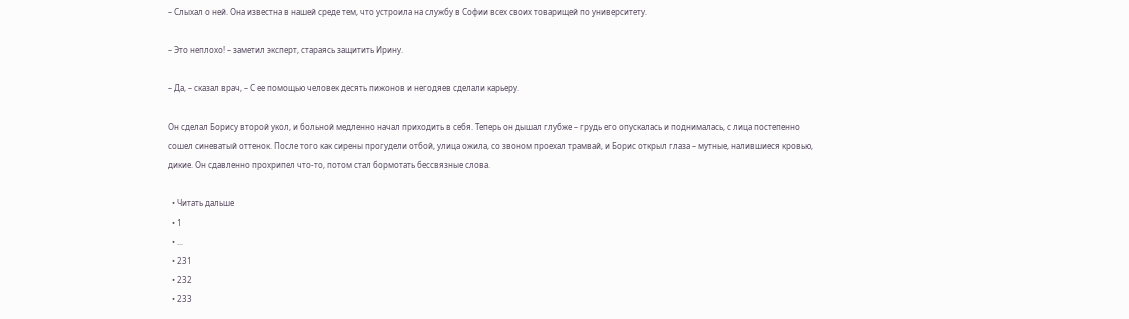– Слыхал о ней. Она известна в нашей среде тем, что устроила на службу в Софии всех своих товарищей по университету.

– Это неплохо! – заметил эксперт, стараясь защитить Ирину.

– Да, – сказал врач, – С ее помощью человек десять пижонов и негодяев сделали карьеру.

Он сделал Борису второй укол, и больной медленно начал приходить в себя. Теперь он дышал глубже – грудь его опускалась и поднималась, с лица постепенно сошел синеватый оттенок. После того как сирены прогудели отбой, улица ожила, со звоном проехал трамвай, и Борис открыл глаза – мутные, налившиеся кровью, дикие. Он сдавленно прохрипел что-то, потом стал бормотать бессвязные слова.

  • Читать дальше
  • 1
  • ...
  • 231
  • 232
  • 233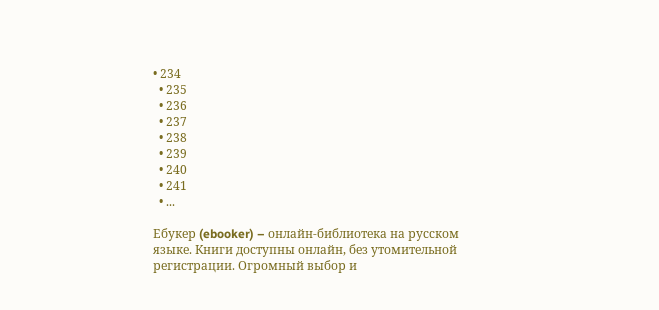• 234
  • 235
  • 236
  • 237
  • 238
  • 239
  • 240
  • 241
  • ...

Ебукер (ebooker) – онлайн-библиотека на русском языке. Книги доступны онлайн, без утомительной регистрации. Огромный выбор и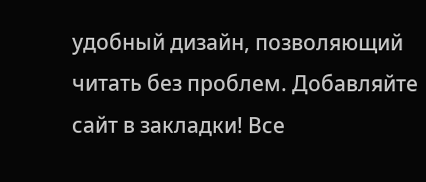удобный дизайн, позволяющий читать без проблем. Добавляйте сайт в закладки! Все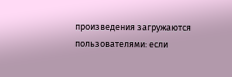произведения загружаются пользователями: если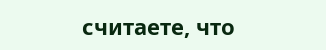считаете, что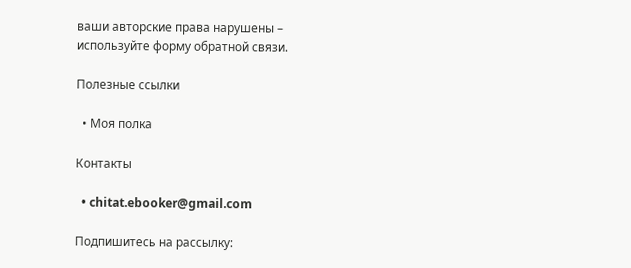ваши авторские права нарушены – используйте форму обратной связи.

Полезные ссылки

  • Моя полка

Контакты

  • chitat.ebooker@gmail.com

Подпишитесь на рассылку: